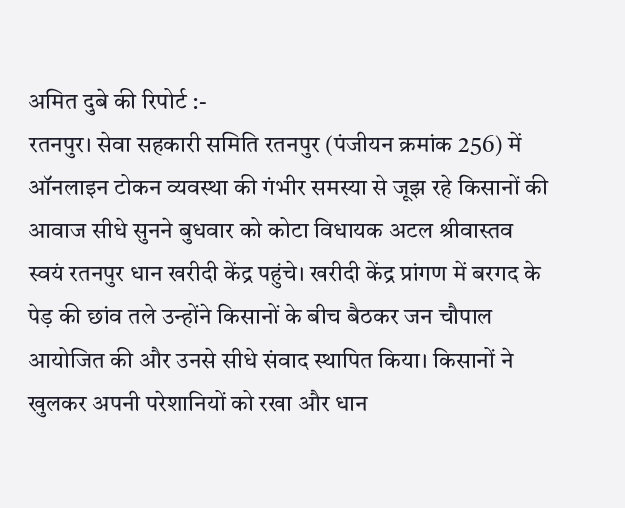अमित दुबे की रिपोर्ट :-
रतनपुर। सेवा सहकारी समिति रतनपुर (पंजीयन क्रमांक 256) में ऑनलाइन टोकन व्यवस्था की गंभीर समस्या से जूझ रहे किसानों की आवाज सीधे सुनने बुधवार को कोटा विधायक अटल श्रीवास्तव स्वयं रतनपुर धान खरीदी केंद्र पहुंचे। खरीदी केंद्र प्रांगण में बरगद के पेड़ की छांव तले उन्होंने किसानों के बीच बैठकर जन चौपाल आयोजित की और उनसे सीधे संवाद स्थापित किया। किसानों ने खुलकर अपनी परेशानियों को रखा और धान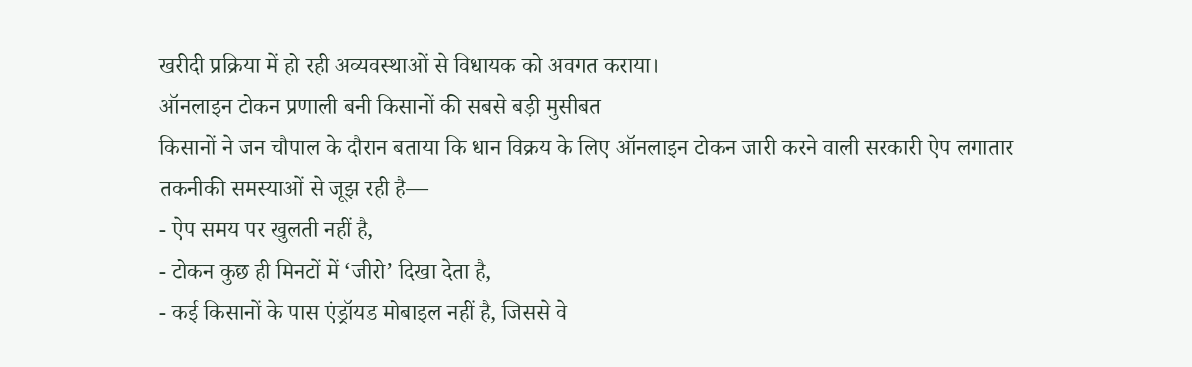खरीदी प्रक्रिया में हो रही अव्यवस्थाओं से विधायक को अवगत कराया।
ऑनलाइन टोकन प्रणाली बनी किसानों की सबसे बड़ी मुसीबत
किसानों ने जन चौपाल के दौरान बताया कि धान विक्रय के लिए ऑनलाइन टोकन जारी करने वाली सरकारी ऐप लगातार तकनीकी समस्याओं से जूझ रही है—
- ऐप समय पर खुलती नहीं है,
- टोकन कुछ ही मिनटों में ‘जीरो’ दिखा देता है,
- कई किसानों के पास एंड्रॉयड मोबाइल नहीं है, जिससे वे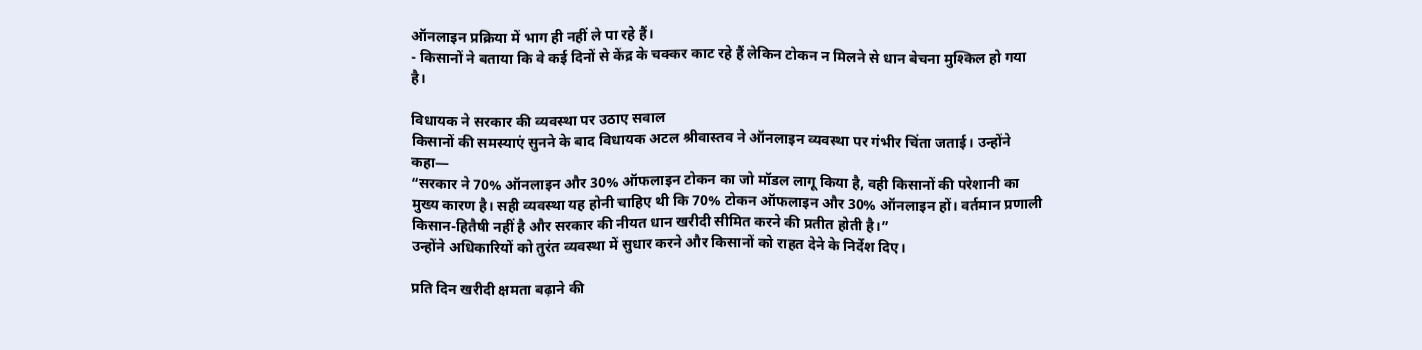ऑनलाइन प्रक्रिया में भाग ही नहीं ले पा रहे हैं।
- किसानों ने बताया कि वे कई दिनों से केंद्र के चक्कर काट रहे हैं लेकिन टोकन न मिलने से धान बेचना मुश्किल हो गया है।

विधायक ने सरकार की व्यवस्था पर उठाए सवाल
किसानों की समस्याएं सुनने के बाद विधायक अटल श्रीवास्तव ने ऑनलाइन व्यवस्था पर गंभीर चिंता जताई। उन्होंने कहा—
“सरकार ने 70% ऑनलाइन और 30% ऑफलाइन टोकन का जो मॉडल लागू किया है, वही किसानों की परेशानी का मुख्य कारण है। सही व्यवस्था यह होनी चाहिए थी कि 70% टोकन ऑफलाइन और 30% ऑनलाइन हों। वर्तमान प्रणाली किसान-हितैषी नहीं है और सरकार की नीयत धान खरीदी सीमित करने की प्रतीत होती है।”
उन्होंने अधिकारियों को तुरंत व्यवस्था में सुधार करने और किसानों को राहत देने के निर्देश दिए।

प्रति दिन खरीदी क्षमता बढ़ाने की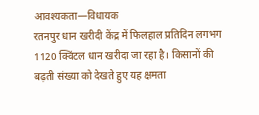आवश्यकता—विधायक
रतनपुर धान खरीदी केंद्र में फिलहाल प्रतिदिन लगभग 1120 क्विंटल धान खरीदा जा रहा है। किसानों की बढ़ती संख्या को देखते हुए यह क्षमता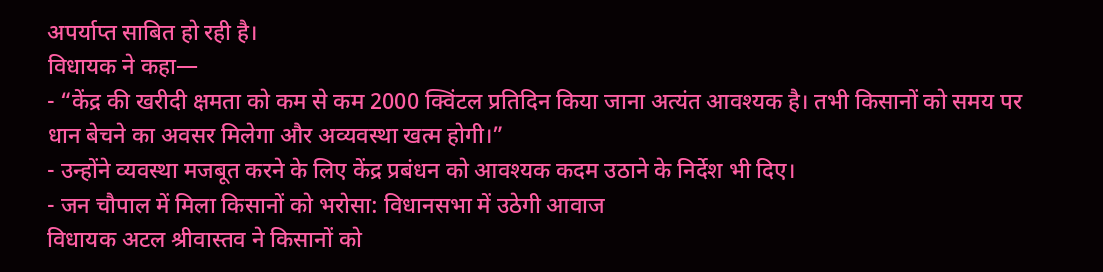अपर्याप्त साबित हो रही है।
विधायक ने कहा—
- “केंद्र की खरीदी क्षमता को कम से कम 2000 क्विंटल प्रतिदिन किया जाना अत्यंत आवश्यक है। तभी किसानों को समय पर धान बेचने का अवसर मिलेगा और अव्यवस्था खत्म होगी।”
- उन्होंने व्यवस्था मजबूत करने के लिए केंद्र प्रबंधन को आवश्यक कदम उठाने के निर्देश भी दिए।
- जन चौपाल में मिला किसानों को भरोसा: विधानसभा में उठेगी आवाज
विधायक अटल श्रीवास्तव ने किसानों को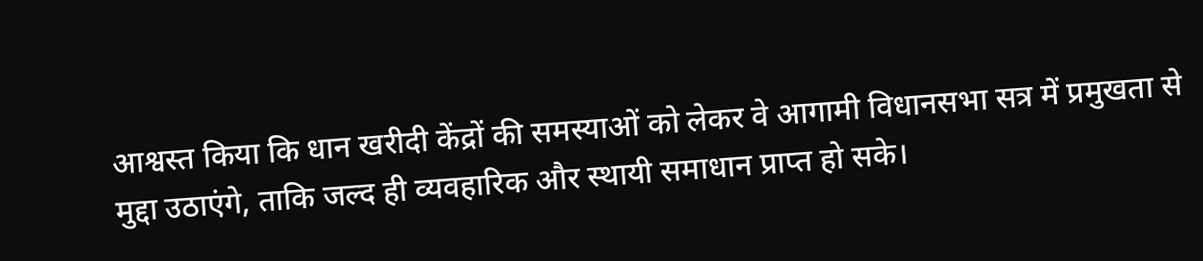आश्वस्त किया कि धान खरीदी केंद्रों की समस्याओं को लेकर वे आगामी विधानसभा सत्र में प्रमुखता से मुद्दा उठाएंगे, ताकि जल्द ही व्यवहारिक और स्थायी समाधान प्राप्त हो सके।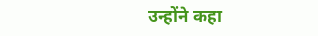उन्होंने कहा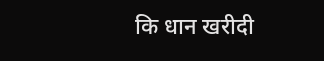कि धान खरीदी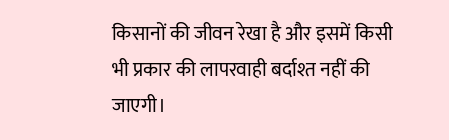किसानों की जीवन रेखा है और इसमें किसी भी प्रकार की लापरवाही बर्दाश्त नहीं की जाएगी।